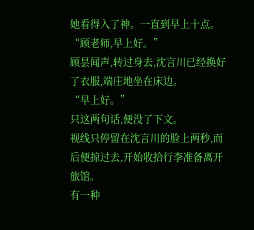她看得入了神。一直到早上十点。
“顾老师,早上好。”
顾昙闻声,转过身去,沈言川已经换好了衣服,端庄地坐在床边。
“早上好。”
只这两句话,便没了下文。
视线只停留在沈言川的脸上两秒,而后便掠过去,开始收拾行李准备离开旅馆。
有一种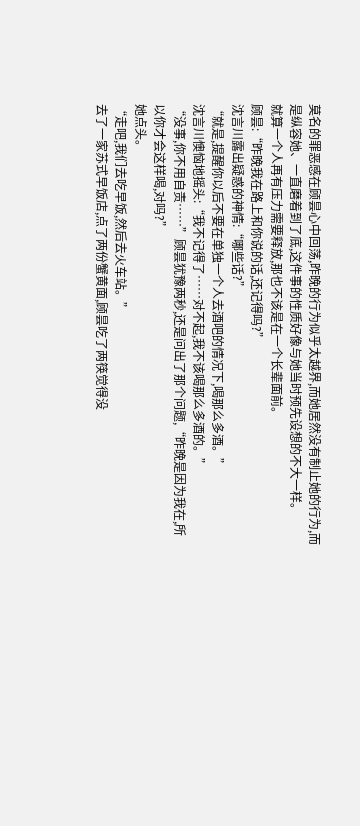莫名的罪恶感在顾昙心中回荡,昨晚的行为似乎太越界,而她居然没有制止她的行为,而是纵容她、一直磨着到了底,这件事的性质好像与她当时预先设想的不大一样。
就算一个人再有压力需要释放,那也不该是在一个长辈面前。
顾昙:“昨晚我在路上和你说的话,还记得吗?”
沈言川露出疑惑的神情:“哪些话?”
“就是,提醒你以后不要在单独一个人去酒吧的情况下,喝那么多酒。”
沈言川懊恼地摇头:“我不记得了……对不起,我不该喝那么多酒的。”
“没事,你不用自责……”顾昙犹豫两秒,还是问出了那个问题,“昨晚是因为我在,所以你才会这样喝,对吗?”
她点头。
“走吧,我们去吃早饭,然后去火车站。”
去了一家苏式早饭店,点了两份蟹黄面,顾昙吃了两筷觉得没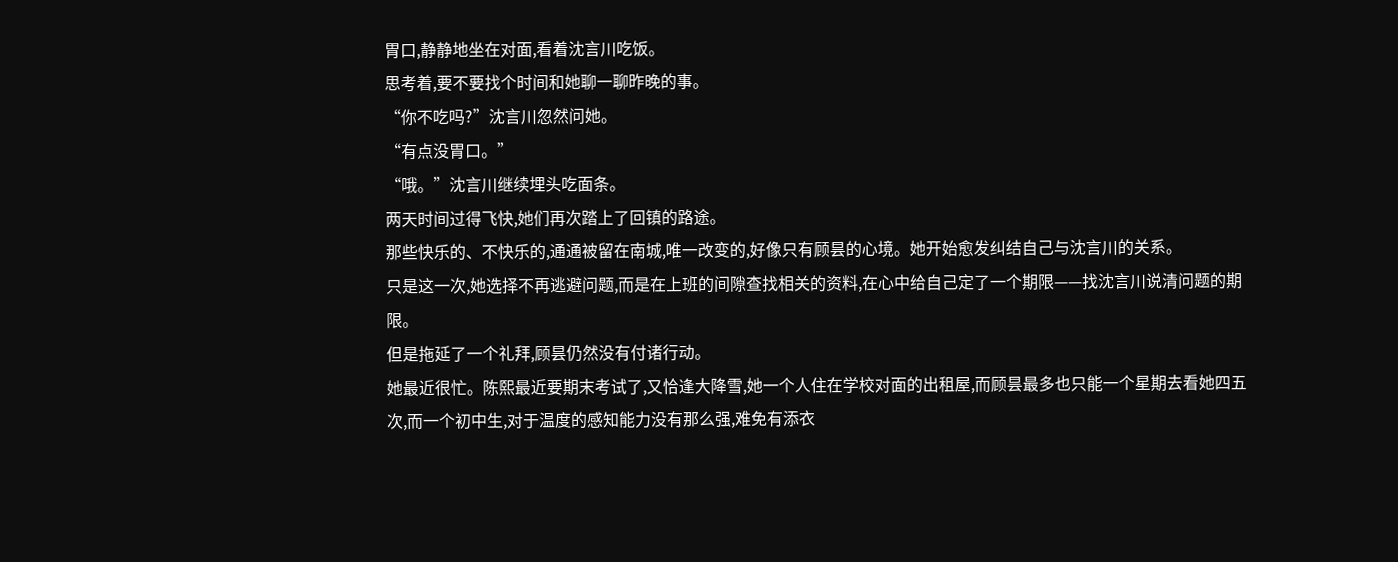胃口,静静地坐在对面,看着沈言川吃饭。
思考着,要不要找个时间和她聊一聊昨晚的事。
“你不吃吗?”沈言川忽然问她。
“有点没胃口。”
“哦。”沈言川继续埋头吃面条。
两天时间过得飞快,她们再次踏上了回镇的路途。
那些快乐的、不快乐的,通通被留在南城,唯一改变的,好像只有顾昙的心境。她开始愈发纠结自己与沈言川的关系。
只是这一次,她选择不再逃避问题,而是在上班的间隙查找相关的资料,在心中给自己定了一个期限——找沈言川说清问题的期限。
但是拖延了一个礼拜,顾昙仍然没有付诸行动。
她最近很忙。陈熙最近要期末考试了,又恰逢大降雪,她一个人住在学校对面的出租屋,而顾昙最多也只能一个星期去看她四五次,而一个初中生,对于温度的感知能力没有那么强,难免有添衣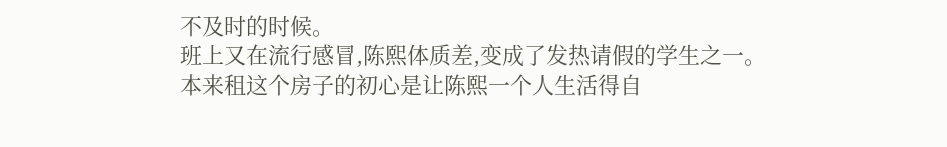不及时的时候。
班上又在流行感冒,陈熙体质差,变成了发热请假的学生之一。
本来租这个房子的初心是让陈熙一个人生活得自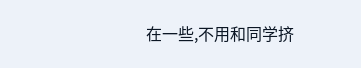在一些,不用和同学挤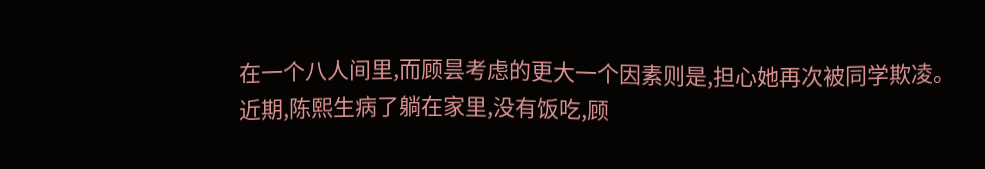在一个八人间里,而顾昙考虑的更大一个因素则是,担心她再次被同学欺凌。
近期,陈熙生病了躺在家里,没有饭吃,顾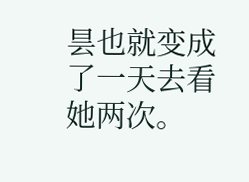昙也就变成了一天去看她两次。